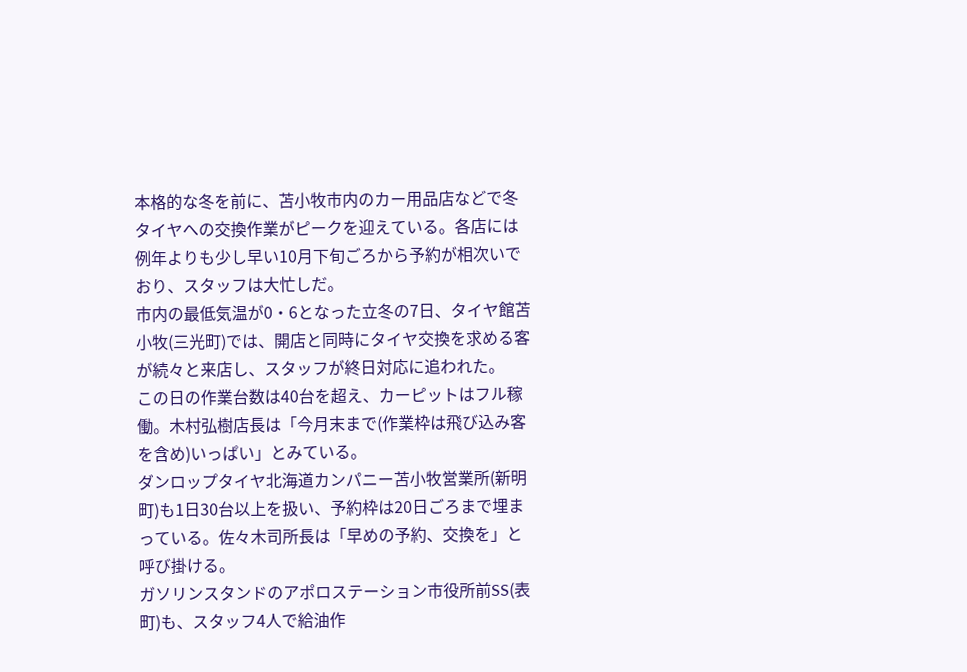本格的な冬を前に、苫小牧市内のカー用品店などで冬タイヤへの交換作業がピークを迎えている。各店には例年よりも少し早い10月下旬ごろから予約が相次いでおり、スタッフは大忙しだ。
市内の最低気温が0・6となった立冬の7日、タイヤ館苫小牧(三光町)では、開店と同時にタイヤ交換を求める客が続々と来店し、スタッフが終日対応に追われた。
この日の作業台数は40台を超え、カーピットはフル稼働。木村弘樹店長は「今月末まで(作業枠は飛び込み客を含め)いっぱい」とみている。
ダンロップタイヤ北海道カンパニー苫小牧営業所(新明町)も1日30台以上を扱い、予約枠は20日ごろまで埋まっている。佐々木司所長は「早めの予約、交換を」と呼び掛ける。
ガソリンスタンドのアポロステーション市役所前SS(表町)も、スタッフ4人で給油作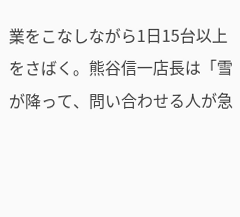業をこなしながら1日15台以上をさばく。熊谷信一店長は「雪が降って、問い合わせる人が急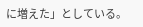に増えた」としている。